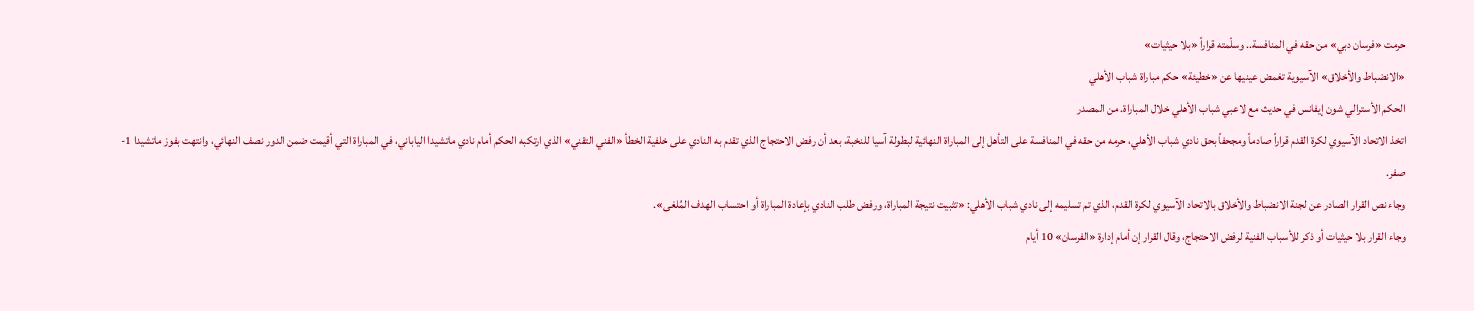حرمت «فرسان دبي» من حقه في المنافسة.. وسلّمته قراراً «بلا حيثيات»
«الانضباط والأخلاق» الآسيوية تغمض عينيها عن «خطيئة» حكم مباراة شباب الأهلي
الحكم الأسترالي شون إيفانس في حديث مع لاعبي شباب الأهلي خلال المباراة. من المصدر
اتخذ الاتحاد الآسيوي لكرة القدم قراراً صادماً ومجحفاً بحق نادي شباب الأهلي، حرمه من حقه في المنافسة على التأهل إلى المباراة النهائية لبطولة آسيا للنخبة، بعد أن رفض الاحتجاج الذي تقدم به النادي على خلفية الخطأ «الفني التقني» الذي ارتكبه الحكم أمام نادي ماتشيدا الياباني، في المباراة التي أقيمت ضمن الدور نصف النهائي، وانتهت بفوز ماتشيدا 1-صفر.
وجاء نص القرار الصادر عن لجنة الانضباط والأخلاق بالاتحاد الآسيوي لكرة القدم، الذي تم تسليمه إلى نادي شباب الأهلي: «تثبيت نتيجة المباراة، ورفض طلب النادي بإعادة المباراة أو احتساب الهدف المُلغى».
وجاء القرار بلا حيثيات أو ذكر للأسباب الفنية لرفض الاحتجاج، وقال القرار إن أمام إدارة «الفرسان» 10 أيام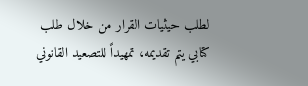لطلب حيثيات القرار من خلال طلب كتابي يتم تقديمه، تمهيداً للتصعيد القانوني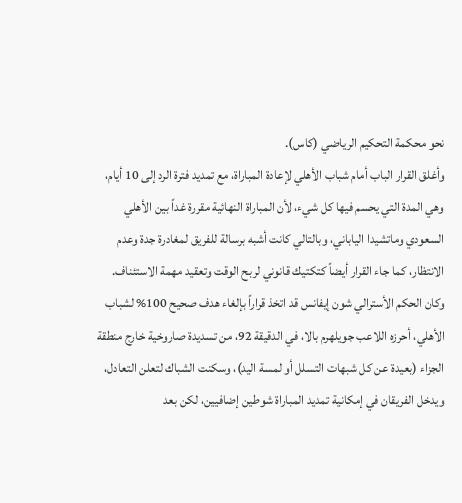نحو محكمة التحكيم الرياضي (كاس).
وأغلق القرار الباب أمام شباب الأهلي لإعادة المباراة، مع تمديد فترة الرد إلى 10 أيام، وهي المدة التي يحسم فيها كل شيء، لأن المباراة النهائية مقررة غداً بين الأهلي السعودي وماتشيدا الياباني، وبالتالي كانت أشبه برسالة للفريق لمغادرة جدة وعدم الانتظار، كما جاء القرار أيضاً كتكتيك قانوني لربح الوقت وتعقيد مهمة الاستئناف.
وكان الحكم الأسترالي شون إيفانس قد اتخذ قراراً بإلغاء هدف صحيح 100% لشباب الأهلي، أحرزه اللاعب جويلهرم بالا، في الدقيقة 92، من تسديدة صاروخية خارج منطقة الجزاء (بعيدة عن كل شبهات التسلل أو لمسة اليد)، وسكنت الشباك لتعلن التعادل، ويدخل الفريقان في إمكانية تمديد المباراة شوطين إضافيين، لكن بعد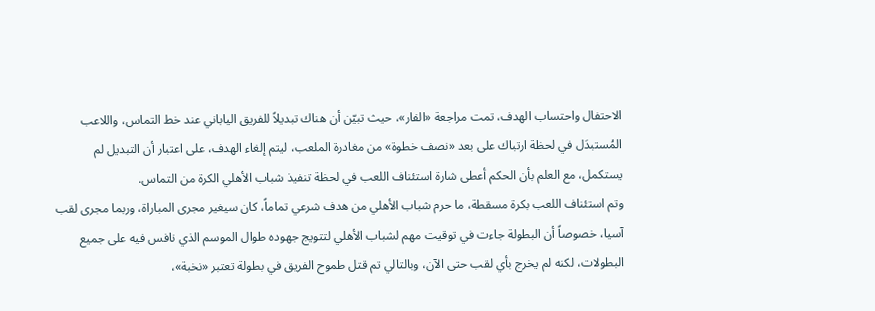الاحتفال واحتساب الهدف، تمت مراجعة «الفار»، حيث تبيّن أن هناك تبديلاً للفريق الياباني عند خط التماس، واللاعب المُستبدَل في لحظة ارتباك على بعد «نصف خطوة» من مغادرة الملعب، ليتم إلغاء الهدف، على اعتبار أن التبديل لم يستكمل، مع العلم بأن الحكم أعطى شارة استئناف اللعب في لحظة تنفيذ شباب الأهلي الكرة من التماس.
وتم استئناف اللعب بكرة مسقطة، ما حرم شباب الأهلي من هدف شرعي تماماً، كان سيغير مجرى المباراة، وربما مجرى لقب آسيا، خصوصاً أن البطولة جاءت في توقيت مهم لشباب الأهلي لتتويج جهوده طوال الموسم الذي نافس فيه على جميع البطولات، لكنه لم يخرج بأي لقب حتى الآن، وبالتالي تم قتل طموح الفريق في بطولة تعتبر «نخبة»،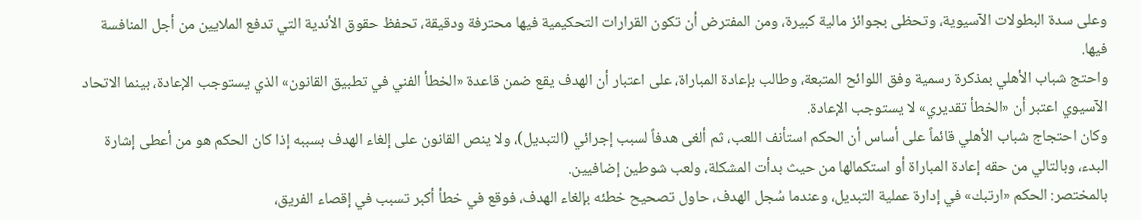وعلى سدة البطولات الآسيوية، وتحظى بجوائز مالية كبيرة، ومن المفترض أن تكون القرارات التحكيمية فيها محترفة ودقيقة، تحفظ حقوق الأندية التي تدفع الملايين من أجل المنافسة فيها.
واحتج شباب الأهلي بمذكرة رسمية وفق اللوائح المتبعة، وطالب بإعادة المباراة، على اعتبار أن الهدف يقع ضمن قاعدة «الخطأ الفني في تطبيق القانون» الذي يستوجب الإعادة، بينما الاتحاد الآسيوي اعتبر أن «الخطأ تقديري» لا يستوجب الإعادة.
وكان احتجاج شباب الأهلي قائماً على أساس أن الحكم استأنف اللعب، ثم ألغى هدفاً لسبب إجرائي (التبديل)، ولا ينص القانون على إلغاء الهدف بسببه إذا كان الحكم هو من أعطى إشارة البدء، وبالتالي من حقه إعادة المباراة أو استكمالها من حيث بدأت المشكلة، ولعب شوطين إضافيين.
بالمختصر: الحكم «ارتبك» في إدارة عملية التبديل، وعندما سُجل الهدف، حاول تصحيح خطئه بإلغاء الهدف، فوقع في خطأ أكبر تسبب في إقصاء الفريق،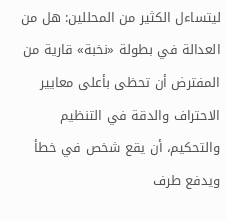ليتساءل الكثير من المحللين: هل من العدالة في بطولة «نخبة» قارية من المفترض أن تحظى بأعلى معايير الاحتراف والدقة في التنظيم والتحكيم، أن يقع شخص في خطأ ويدفع طرف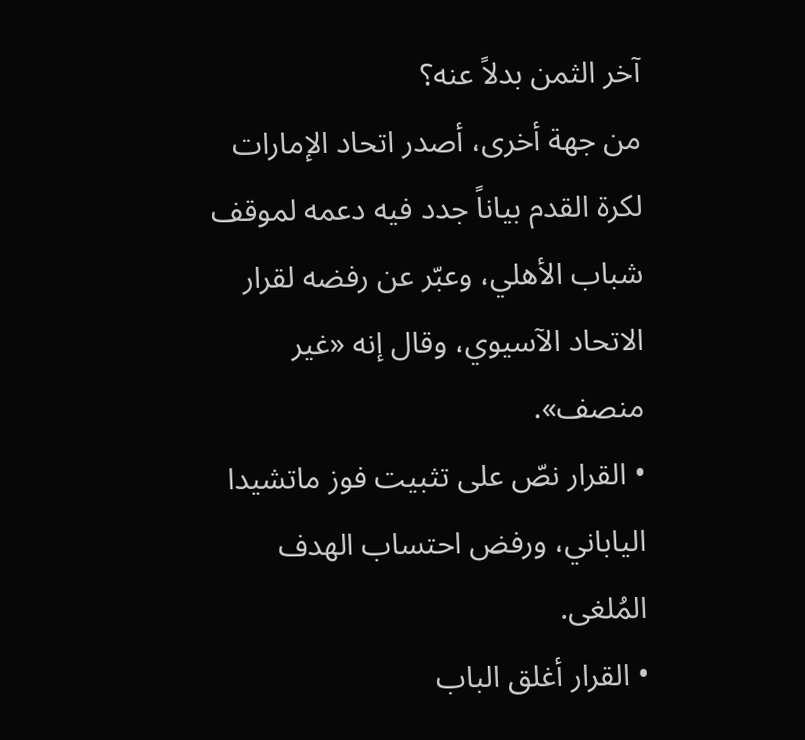آخر الثمن بدلاً عنه؟
من جهة أخرى، أصدر اتحاد الإمارات لكرة القدم بياناً جدد فيه دعمه لموقف شباب الأهلي، وعبّر عن رفضه لقرار الاتحاد الآسيوي، وقال إنه «غير منصف».
• القرار نصّ على تثبيت فوز ماتشيدا الياباني، ورفض احتساب الهدف المُلغى.
• القرار أغلق الباب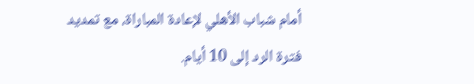أمام شباب الأهلي لإعادة المباراة، مع تمديد فترة الرد إلى 10 أيام.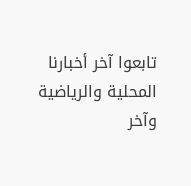تابعوا آخر أخبارنا المحلية والرياضية وآخر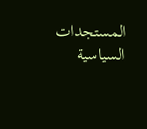المستجدات السياسية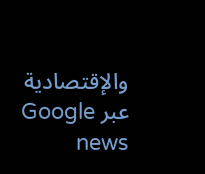والإقتصادية عبر Google news